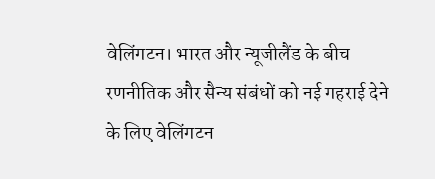वेलिंगटन। भारत और न्यूजीलैंड के बीच रणनीतिक और सैन्य संबंधों को नई गहराई देने के लिए वेलिंगटन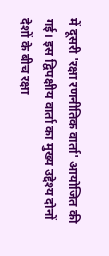में दूसरी 'रक्षा रणनीतिक वार्ता' आयोजित की गई। इस द्विपक्षीय वार्ता का मुख्य उद्देश्य दोनों देशों के बीच रक्षा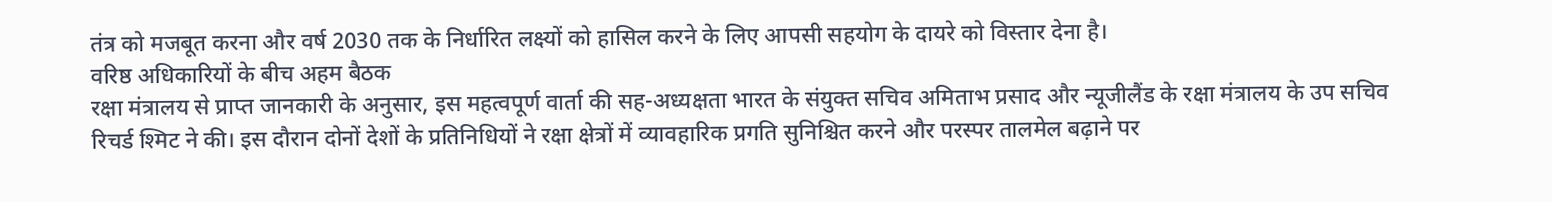तंत्र को मजबूत करना और वर्ष 2030 तक के निर्धारित लक्ष्यों को हासिल करने के लिए आपसी सहयोग के दायरे को विस्तार देना है।
वरिष्ठ अधिकारियों के बीच अहम बैठक
रक्षा मंत्रालय से प्राप्त जानकारी के अनुसार, इस महत्वपूर्ण वार्ता की सह-अध्यक्षता भारत के संयुक्त सचिव अमिताभ प्रसाद और न्यूजीलैंड के रक्षा मंत्रालय के उप सचिव रिचर्ड श्मिट ने की। इस दौरान दोनों देशों के प्रतिनिधियों ने रक्षा क्षेत्रों में व्यावहारिक प्रगति सुनिश्चित करने और परस्पर तालमेल बढ़ाने पर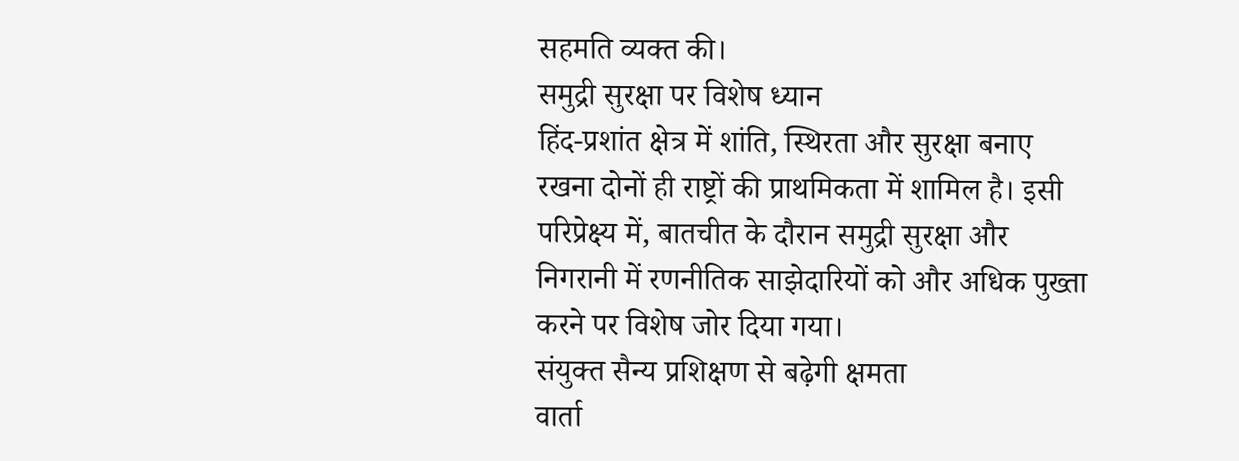सहमति व्यक्त की।
समुद्री सुरक्षा पर विशेष ध्यान
हिंद-प्रशांत क्षेत्र में शांति, स्थिरता और सुरक्षा बनाए रखना दोनों ही राष्ट्रों की प्राथमिकता में शामिल है। इसी परिप्रेक्ष्य में, बातचीत के दौरान समुद्री सुरक्षा और निगरानी में रणनीतिक साझेदारियों को और अधिक पुख्ता करने पर विशेष जोर दिया गया।
संयुक्त सैन्य प्रशिक्षण से बढ़ेगी क्षमता
वार्ता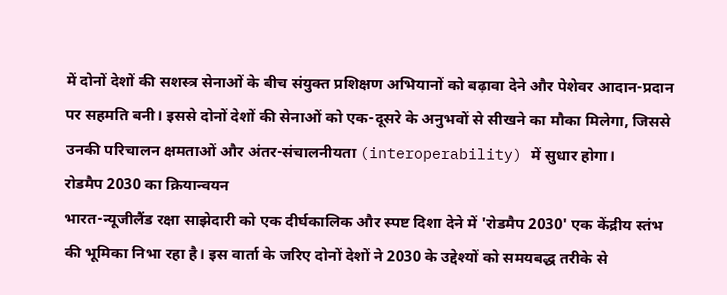में दोनों देशों की सशस्त्र सेनाओं के बीच संयुक्त प्रशिक्षण अभियानों को बढ़ावा देने और पेशेवर आदान-प्रदान पर सहमति बनी। इससे दोनों देशों की सेनाओं को एक-दूसरे के अनुभवों से सीखने का मौका मिलेगा, जिससे उनकी परिचालन क्षमताओं और अंतर-संचालनीयता (interoperability) में सुधार होगा।
रोडमैप 2030 का क्रियान्वयन
भारत-न्यूजीलैंड रक्षा साझेदारी को एक दीर्घकालिक और स्पष्ट दिशा देने में 'रोडमैप 2030' एक केंद्रीय स्तंभ की भूमिका निभा रहा है। इस वार्ता के जरिए दोनों देशों ने 2030 के उद्देश्यों को समयबद्ध तरीके से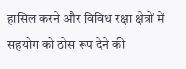हासिल करने और विविध रक्षा क्षेत्रों में सहयोग को ठोस रूप देने की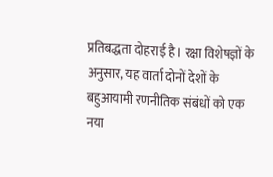प्रतिबद्धता दोहराई है। रक्षा विशेषज्ञों के अनुसार, यह वार्ता दोनों देशों के बहुआयामी रणनीतिक संबंधों को एक नया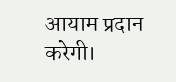आयाम प्रदान करेगी।